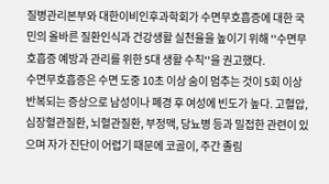질병관리본부와 대한이비인후과학회가 수면무호흡증에 대한 국민의 올바른 질환인식과 건강생활 실천율을 높이기 위해 ''수면무호흡증 예방과 관리를 위한 5대 생활 수칙''을 권고했다.
수면무호흡증은 수면 도중 10초 이상 숨이 멈추는 것이 5회 이상 반복되는 증상으로 남성이나 폐경 후 여성에 빈도가 높다. 고혈압, 심장혈관질환, 뇌혈관질환, 부정맥, 당뇨병 등과 밀접한 관련이 있으며 자가 진단이 어렵기 때문에 코골이, 주간 졸림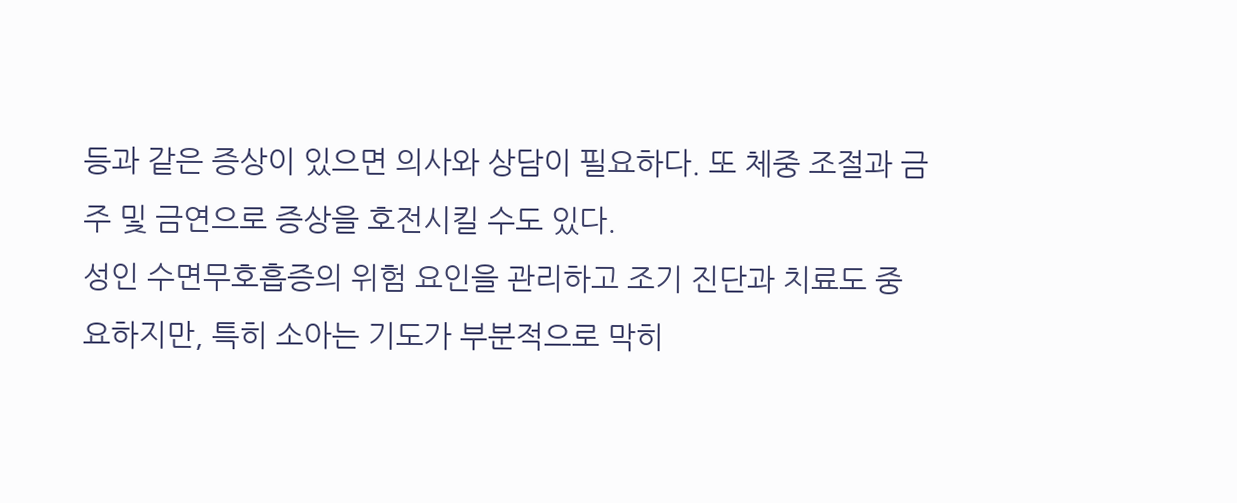등과 같은 증상이 있으면 의사와 상담이 필요하다. 또 체중 조절과 금주 및 금연으로 증상을 호전시킬 수도 있다.
성인 수면무호흡증의 위험 요인을 관리하고 조기 진단과 치료도 중요하지만, 특히 소아는 기도가 부분적으로 막히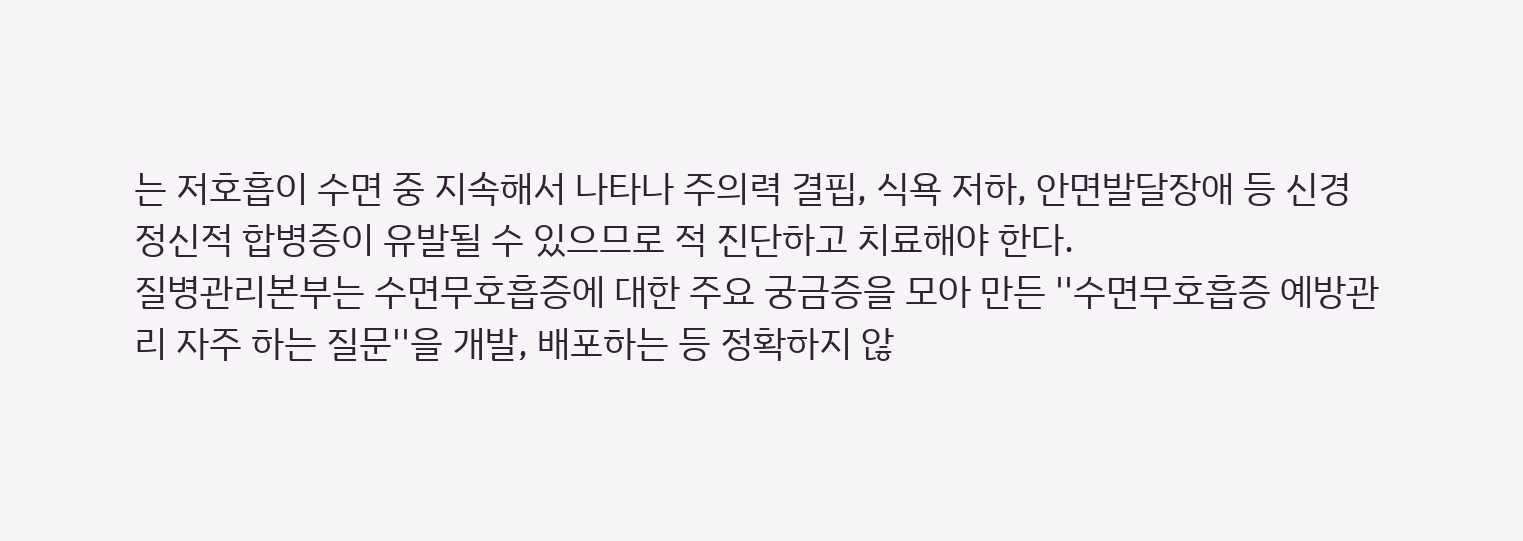는 저호흡이 수면 중 지속해서 나타나 주의력 결핍, 식욕 저하, 안면발달장애 등 신경 정신적 합병증이 유발될 수 있으므로 적 진단하고 치료해야 한다.
질병관리본부는 수면무호흡증에 대한 주요 궁금증을 모아 만든 ''수면무호흡증 예방관리 자주 하는 질문''을 개발, 배포하는 등 정확하지 않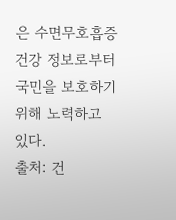은 수면무호흡증 건강 정보로부터 국민을 보호하기 위해 노력하고 있다.
출처: 건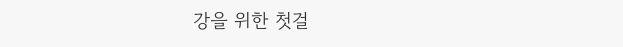강을 위한 첫걸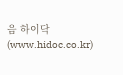음 하이닥
(www.hidoc.co.kr)